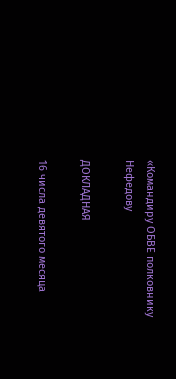«Командиру ОБВЕ полковнику Нефедову

ДОКЛАДНАЯ

16 числа девятого месяца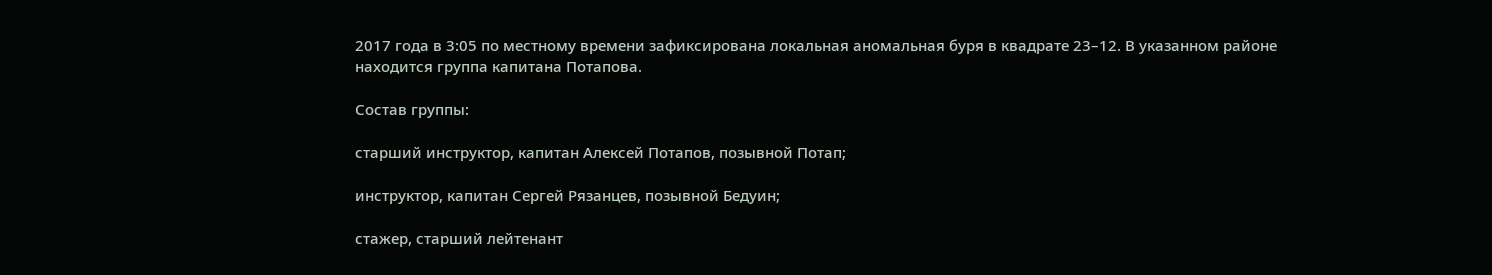2017 года в 3:05 по местному времени зафиксирована локальная аномальная буря в квадрате 23–12. В указанном районе находится группа капитана Потапова.

Состав группы:

старший инструктор, капитан Алексей Потапов, позывной Потап;

инструктор, капитан Сергей Рязанцев, позывной Бедуин;

стажер, старший лейтенант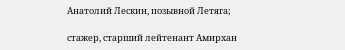Анатолий Лескин, позывной Летяга;

стажер, старший лейтенант Амирхан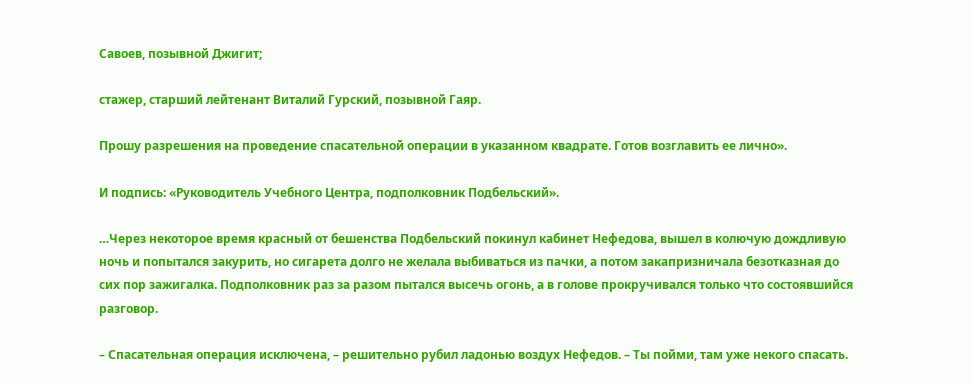Савоев, позывной Джигит;

стажер, старший лейтенант Виталий Гурский, позывной Гаяр.

Прошу разрешения на проведение спасательной операции в указанном квадрате. Готов возглавить ее лично».

И подпись: «Руководитель Учебного Центра, подполковник Подбельский».

…Через некоторое время красный от бешенства Подбельский покинул кабинет Нефедова, вышел в колючую дождливую ночь и попытался закурить, но сигарета долго не желала выбиваться из пачки, а потом закапризничала безотказная до сих пор зажигалка. Подполковник раз за разом пытался высечь огонь, а в голове прокручивался только что состоявшийся разговор.

– Спасательная операция исключена, – решительно рубил ладонью воздух Нефедов. – Ты пойми, там уже некого спасать.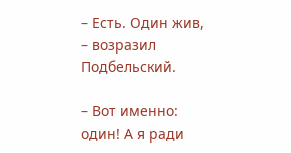– Есть. Один жив, – возразил Подбельский.

– Вот именно: один! А я ради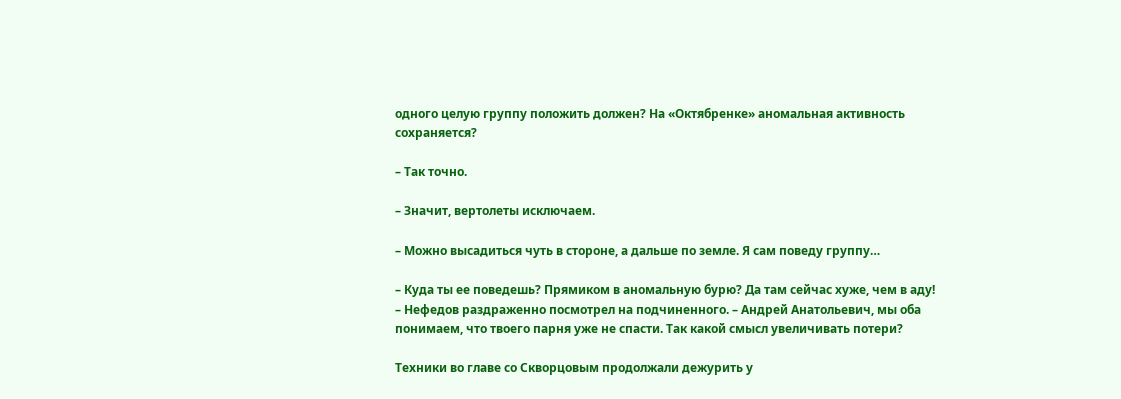одного целую группу положить должен? На «Октябренке» аномальная активность сохраняется?

– Так точно.

– Значит, вертолеты исключаем.

– Можно высадиться чуть в стороне, а дальше по земле. Я сам поведу группу…

– Куда ты ее поведешь? Прямиком в аномальную бурю? Да там сейчас хуже, чем в аду! – Нефедов раздраженно посмотрел на подчиненного. – Андрей Анатольевич, мы оба понимаем, что твоего парня уже не спасти. Так какой смысл увеличивать потери?

Техники во главе со Скворцовым продолжали дежурить у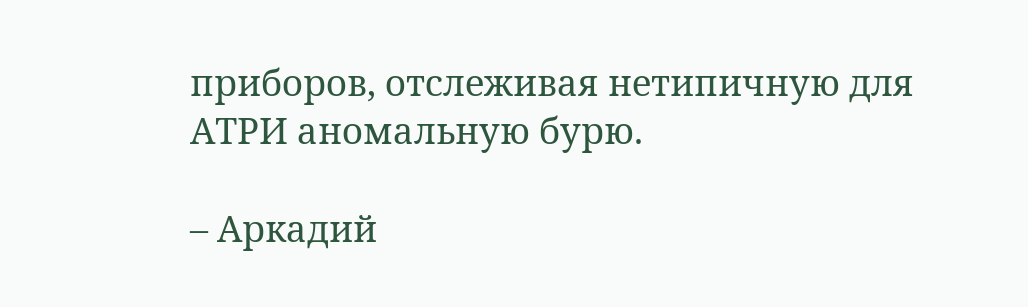приборов, отслеживая нетипичную для АТРИ аномальную бурю.

– Аркадий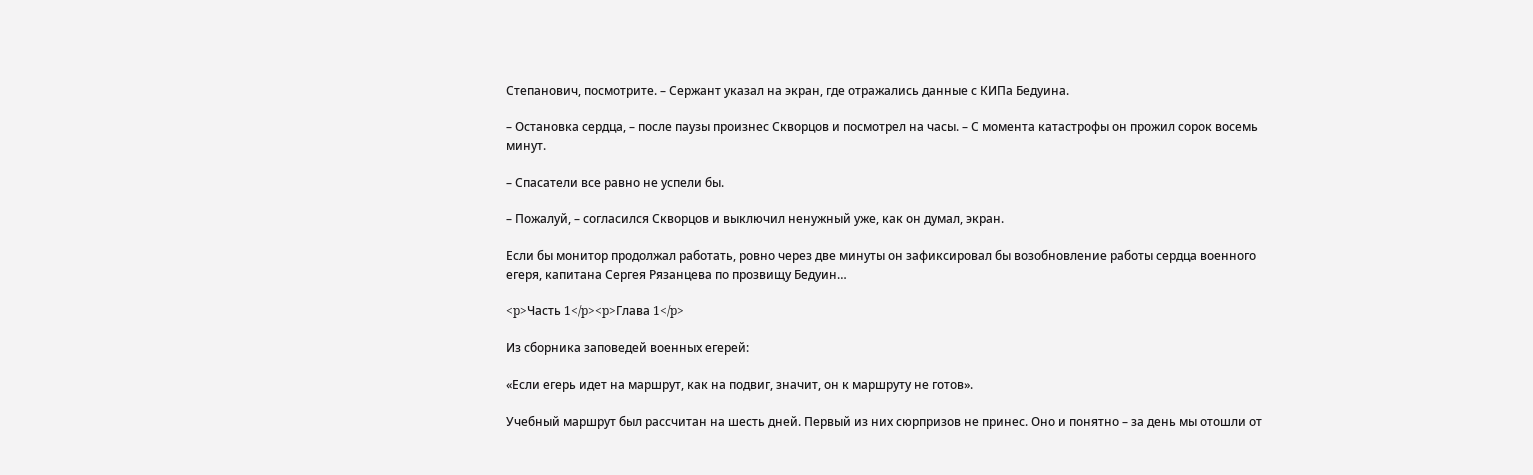Степанович, посмотрите. – Сержант указал на экран, где отражались данные с КИПа Бедуина.

– Остановка сердца, – после паузы произнес Скворцов и посмотрел на часы. – С момента катастрофы он прожил сорок восемь минут.

– Спасатели все равно не успели бы.

– Пожалуй, – согласился Скворцов и выключил ненужный уже, как он думал, экран.

Если бы монитор продолжал работать, ровно через две минуты он зафиксировал бы возобновление работы сердца военного егеря, капитана Сергея Рязанцева по прозвищу Бедуин…

<p>Часть 1</p><p>Глава 1</p>

Из сборника заповедей военных егерей:

«Если егерь идет на маршрут, как на подвиг, значит, он к маршруту не готов».

Учебный маршрут был рассчитан на шесть дней. Первый из них сюрпризов не принес. Оно и понятно – за день мы отошли от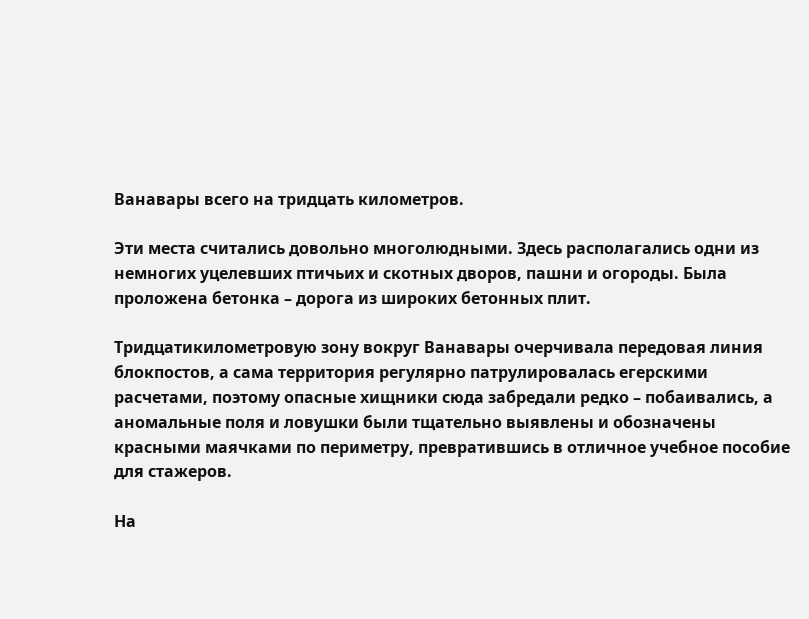Ванавары всего на тридцать километров.

Эти места считались довольно многолюдными. Здесь располагались одни из немногих уцелевших птичьих и скотных дворов, пашни и огороды. Была проложена бетонка – дорога из широких бетонных плит.

Тридцатикилометровую зону вокруг Ванавары очерчивала передовая линия блокпостов, а сама территория регулярно патрулировалась егерскими расчетами, поэтому опасные хищники сюда забредали редко – побаивались, а аномальные поля и ловушки были тщательно выявлены и обозначены красными маячками по периметру, превратившись в отличное учебное пособие для стажеров.

На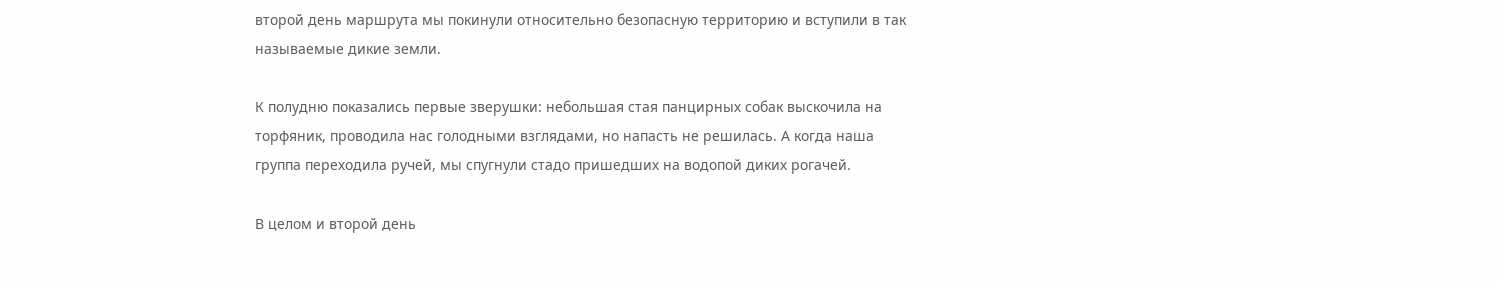второй день маршрута мы покинули относительно безопасную территорию и вступили в так называемые дикие земли.

К полудню показались первые зверушки: небольшая стая панцирных собак выскочила на торфяник, проводила нас голодными взглядами, но напасть не решилась. А когда наша группа переходила ручей, мы спугнули стадо пришедших на водопой диких рогачей.

В целом и второй день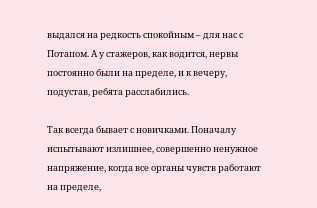выдался на редкость спокойным – для нас с Потапом. А у стажеров, как водится, нервы постоянно были на пределе, и к вечеру, подустав, ребята расслабились.

Так всегда бывает с новичками. Поначалу испытывают излишнее, совершенно ненужное напряжение, когда все органы чувств работают на пределе,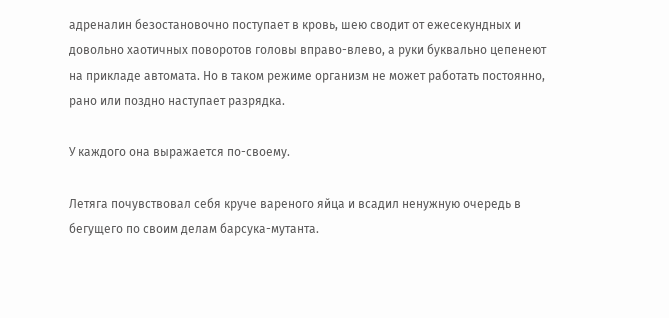адреналин безостановочно поступает в кровь, шею сводит от ежесекундных и довольно хаотичных поворотов головы вправо-влево, а руки буквально цепенеют на прикладе автомата. Но в таком режиме организм не может работать постоянно, рано или поздно наступает разрядка.

У каждого она выражается по-своему.

Летяга почувствовал себя круче вареного яйца и всадил ненужную очередь в бегущего по своим делам барсука-мутанта.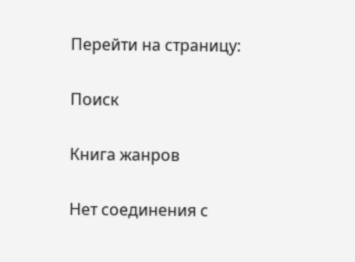Перейти на страницу:

Поиск

Книга жанров

Нет соединения с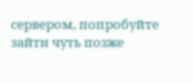сервером, попробуйте зайти чуть позже